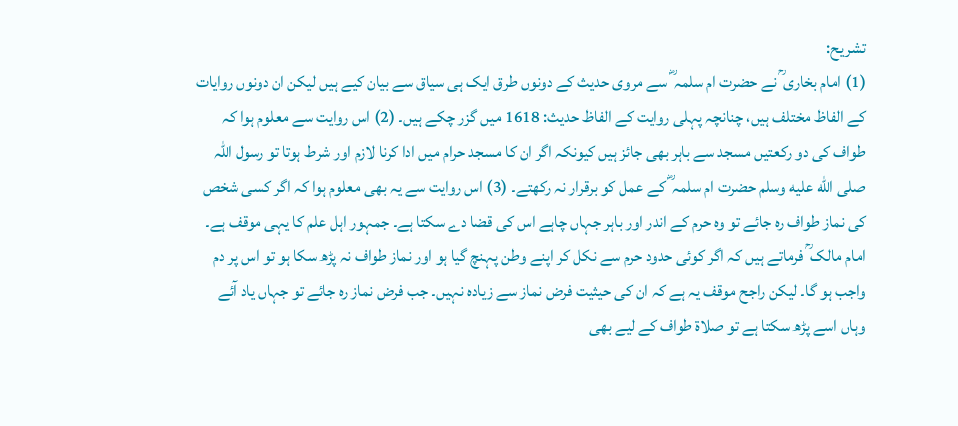تشریح:
(1) امام بخاری ؒ نے حضرت ام سلمہ ؓ سے مروی حدیث کے دونوں طرق ایک ہی سیاق سے بیان کیے ہیں لیکن ان دونوں روایات کے الفاظ مختلف ہیں، چنانچہ پہلی روایت کے الفاظ حدیث: 1618 میں گزر چکے ہیں۔ (2) اس روایت سے معلوم ہوا کہ طواف کی دو رکعتیں مسجد سے باہر بھی جائز ہیں کیونکہ اگر ان کا مسجد حرام میں ادا کرنا لازم اور شرط ہوتا تو رسول اللہ صلى الله عليه وسلم حضرت ام سلمہ ؓ کے عمل کو برقرار نہ رکھتے۔ (3) اس روایت سے یہ بھی معلوم ہوا کہ اگر کسی شخص کی نماز طواف رہ جائے تو وہ حرم کے اندر اور باہر جہاں چاہے اس کی قضا دے سکتا ہے۔ جمہور اہل علم کا یہی موقف ہے۔ امام مالک ؒ فرماتے ہیں کہ اگر کوئی حدود حرم سے نکل کر اپنے وطن پہنچ گیا ہو اور نماز طواف نہ پڑھ سکا ہو تو اس پر دم واجب ہو گا۔ لیکن راجح موقف یہ ہے کہ ان کی حیثیت فرض نماز سے زیادہ نہیں۔ جب فرض نماز رہ جائے تو جہاں یاد آئے وہاں اسے پڑھ سکتا ہے تو صلاۃ طواف کے لیے بھی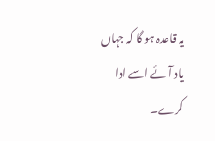یہ قاعدہ ہو گا کہ جہاں یاد آئے اسے ادا کرے۔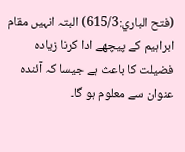(فتح الباري:615/3) البتہ انہیں مقام ابراہیم کے پیچھے ادا کرنا زیادہ فضیلت کا باعث ہے جیسا کہ آئندہ عنوان سے معلوم ہو گا۔